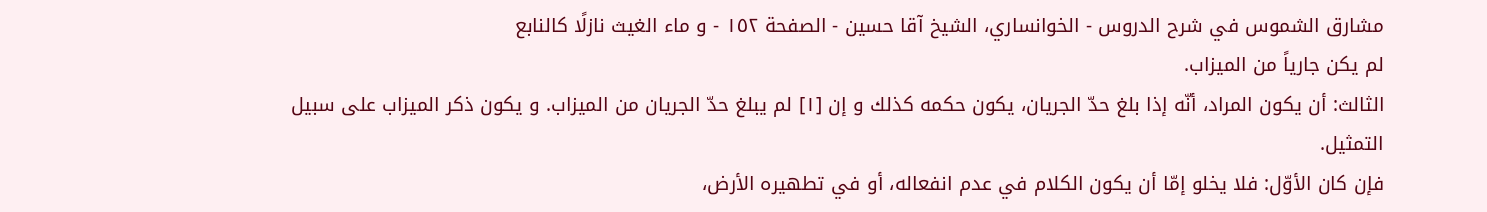مشارق الشموس في شرح الدروس - الخوانساري، الشيخ آقا حسين - الصفحة ١٥٢ - و ماء الغيث نازلًا كالنابع
لم يكن جارياً من الميزاب.
الثالث: أن يكون المراد، أنّه إذا بلغ حدّ الجريان، يكون حكمه كذلك و إن [١] لم يبلغ حدّ الجريان من الميزاب. و يكون ذكر الميزاب على سبيل التمثيل.
فإن كان الأوّل: فلا يخلو إمّا أن يكون الكلام في عدم انفعاله، أو في تطهيره الأرض،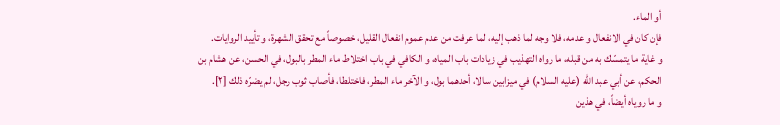أو الماء.
فإن كان في الانفعال و عدمه، فلا وجه لما ذهب إليه، لما عرفت من عدم عموم انفعال القليل، خصوصاً مع تحقق الشهرة، و تأييد الروايات.
و غاية ما يتمسّك به من قبله، ما رواه التهذيب في زيادات باب المياه، و الكافي في باب اختلاط ماء المطر بالبول، في الحسن، عن هشام بن الحكم، عن أبي عبد اللّٰه (عليه السلام) في ميزابين سالا، أحدهما بول، و الآخر ماء المطر، فاختلطا، فأصاب ثوب رجل، لم يضرّه ذلك [٢].
و ما روياه أيضاً، في هذين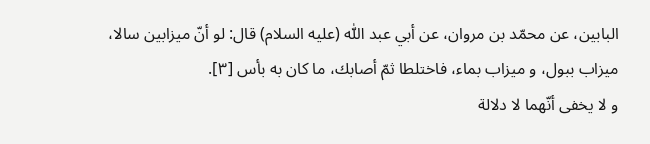البابين، عن محمّد بن مروان، عن أبي عبد اللّٰه (عليه السلام) قال: لو أنّ ميزابين سالا، ميزاب ببول، و ميزاب بماء، فاختلطا ثمّ أصابك، ما كان به بأس [٣].
و لا يخفى أنّهما لا دلالة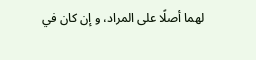لهما أصلًا على المراد، و إن كان في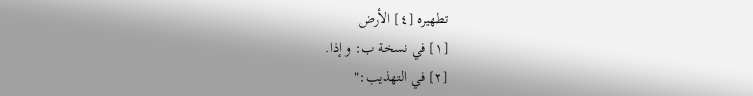تطهيره [٤] الأرض
[١] في نسخة ب: و إذا.
[٢] في التهذيب:"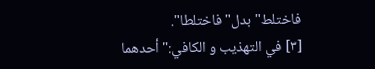فاختلط" بدل" فاختلطا".
[٣] في التهذيب و الكافي:" أحدهما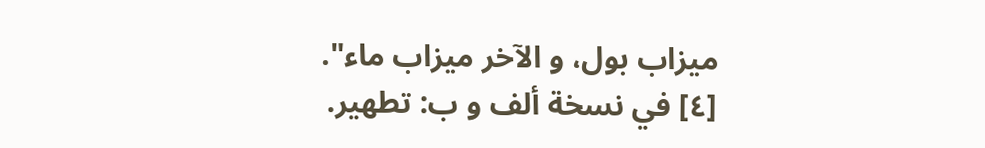ميزاب بول، و الآخر ميزاب ماء".
[٤] في نسخة ألف و ب: تطهير.